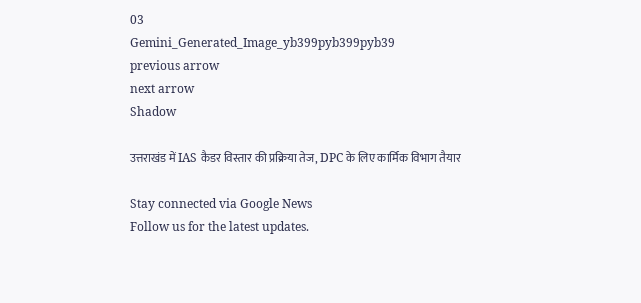03
Gemini_Generated_Image_yb399pyb399pyb39
previous arrow
next arrow
Shadow

उत्तराखंड में IAS कैडर विस्तार की प्रक्रिया तेज, DPC के लिए कार्मिक विभाग तैयार

Stay connected via Google News
Follow us for the latest updates.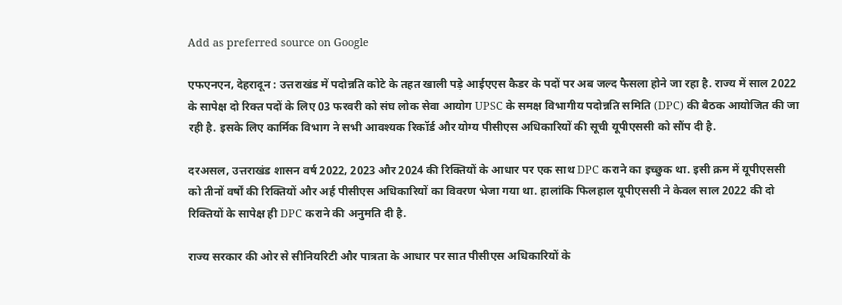Add as preferred source on Google

एफएनएन, देहरादून : उत्तराखंड में पदोन्नति कोटे के तहत खाली पड़े आईएएस कैडर के पदों पर अब जल्द फैसला होने जा रहा है. राज्य में साल 2022 के सापेक्ष दो रिक्त पदों के लिए 03 फरवरी को संघ लोक सेवा आयोग UPSC के समक्ष विभागीय पदोन्नति समिति (DPC) की बैठक आयोजित की जा रही है. इसके लिए कार्मिक विभाग ने सभी आवश्यक रिकॉर्ड और योग्य पीसीएस अधिकारियों की सूची यूपीएससी को सौंप दी है.

दरअसल, उत्तराखंड शासन वर्ष 2022, 2023 और 2024 की रिक्तियों के आधार पर एक साथ DPC कराने का इच्छुक था. इसी क्रम में यूपीएससी को तीनों वर्षों की रिक्तियों और अर्ह पीसीएस अधिकारियों का विवरण भेजा गया था. हालांकि फिलहाल यूपीएससी ने केवल साल 2022 की दो रिक्तियों के सापेक्ष ही DPC कराने की अनुमति दी है.

राज्य सरकार की ओर से सीनियरिटी और पात्रता के आधार पर सात पीसीएस अधिकारियों के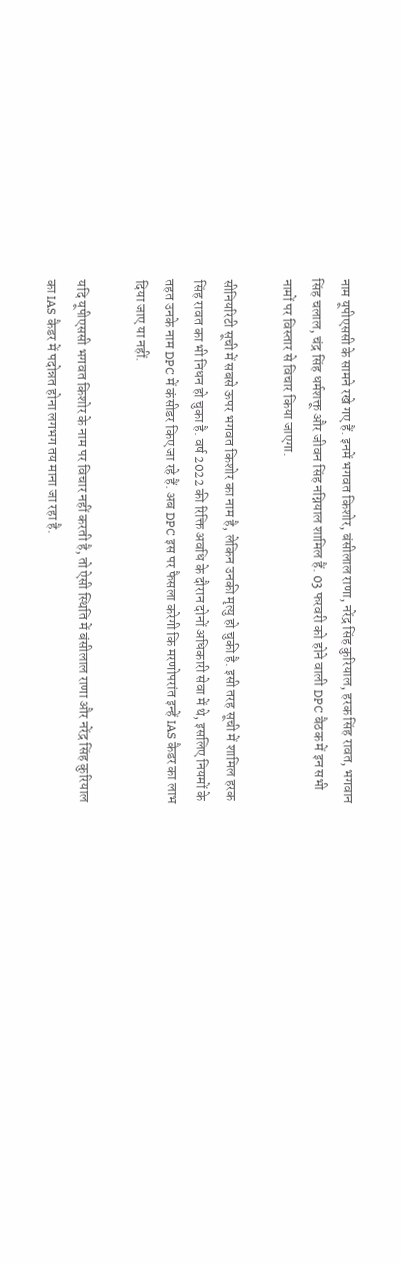नाम यूपीएससी के सामने रखे गए हैं. इनमें भगवत किशोर, बंसीलाल राणा, नरेंद्र सिंह कुरियाल, हरक सिंह रावत, भगवान सिंह चलाल, चंद्र सिंह धर्मशक्तू और जीवन सिंह नग्नियाल शामिल हैं. 03 फरवरी को होने वाली DPC बैठक में इन सभी नामों पर विस्तार से विचार किया जाएगा.

सीनियरिटी सूची में सबसे ऊपर भगवत किशोर का नाम है, लेकिन उनकी मृत्यु हो चुकी है. इसी तरह सूची में शामिल हरक सिंह रावत का भी निधन हो चुका है. वर्ष 2022 की रिक्ति अवधि के दौरान दोनों अधिकारी सेवा में थे, इसलिए नियमों के तहत उनके नाम DPC में कंसीडर किए जा रहे हैं. अब DPC इस पर फैसला करेगी कि मरणोपरांत इन्हें IAS कैडर का लाभ दिया जाए या नहीं.

यदि यूपीएससी भगवत किशोर के नाम पर विचार नहीं करती है, तो ऐसी स्थिति में बंसीलाल राणा और नरेंद्र सिंह कुरियाल का IAS कैडर में पदोन्नत होना लगभग तय माना जा रहा है.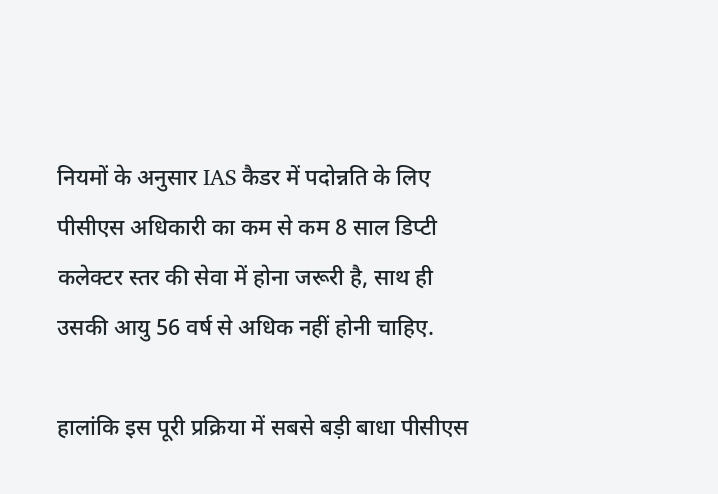नियमों के अनुसार IAS कैडर में पदोन्नति के लिए पीसीएस अधिकारी का कम से कम 8 साल डिप्टी कलेक्टर स्तर की सेवा में होना जरूरी है, साथ ही उसकी आयु 56 वर्ष से अधिक नहीं होनी चाहिए.

हालांकि इस पूरी प्रक्रिया में सबसे बड़ी बाधा पीसीएस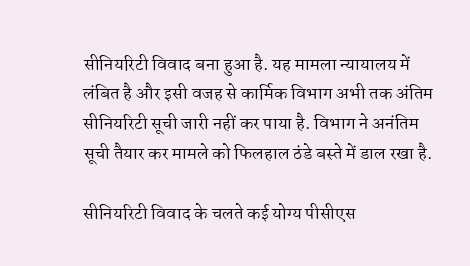सीनियरिटी विवाद बना हुआ है. यह मामला न्यायालय में लंबित है और इसी वजह से कार्मिक विभाग अभी तक अंतिम सीनियरिटी सूची जारी नहीं कर पाया है. विभाग ने अनंतिम सूची तैयार कर मामले को फिलहाल ठंडे बस्ते में डाल रखा है.

सीनियरिटी विवाद के चलते कई योग्य पीसीएस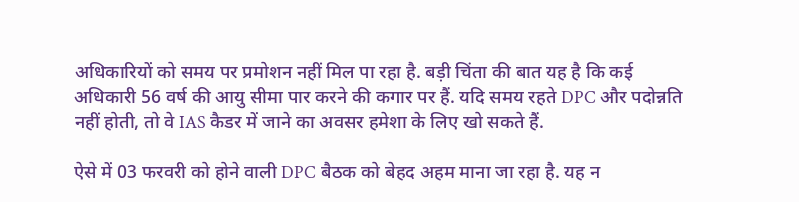अधिकारियों को समय पर प्रमोशन नहीं मिल पा रहा है. बड़ी चिंता की बात यह है कि कई अधिकारी 56 वर्ष की आयु सीमा पार करने की कगार पर हैं. यदि समय रहते DPC और पदोन्नति नहीं होती, तो वे IAS कैडर में जाने का अवसर हमेशा के लिए खो सकते हैं.

ऐसे में 03 फरवरी को होने वाली DPC बैठक को बेहद अहम माना जा रहा है. यह न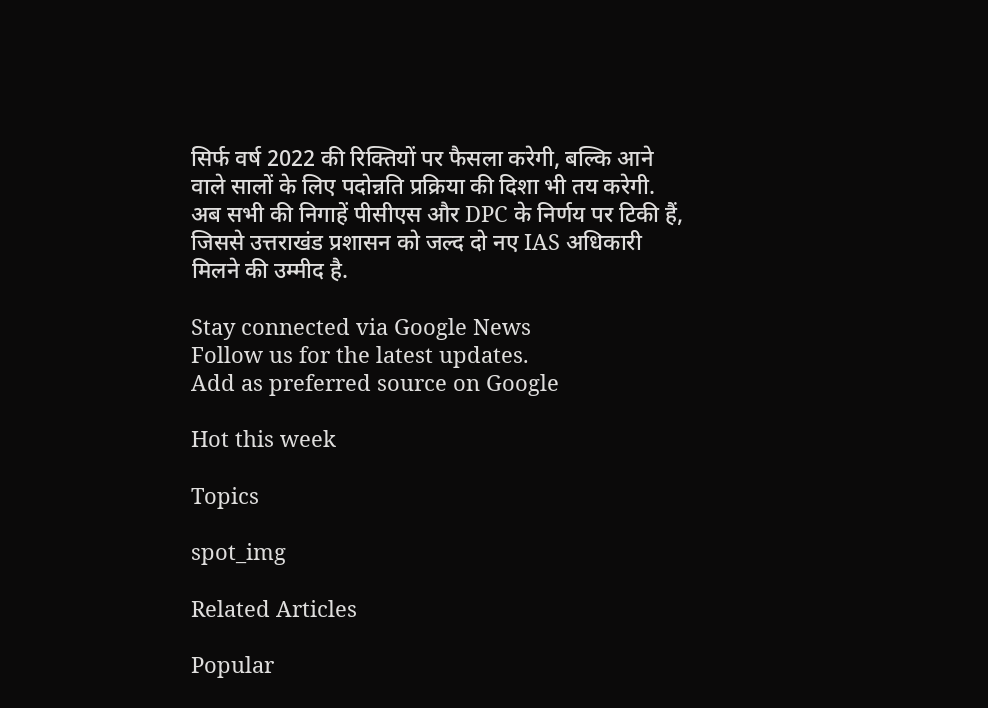सिर्फ वर्ष 2022 की रिक्तियों पर फैसला करेगी, बल्कि आने वाले सालों के लिए पदोन्नति प्रक्रिया की दिशा भी तय करेगी. अब सभी की निगाहें पीसीएस और DPC के निर्णय पर टिकी हैं, जिससे उत्तराखंड प्रशासन को जल्द दो नए IAS अधिकारी मिलने की उम्मीद है.

Stay connected via Google News
Follow us for the latest updates.
Add as preferred source on Google

Hot this week

Topics

spot_img

Related Articles

Popular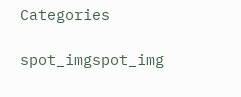Categories

spot_imgspot_img